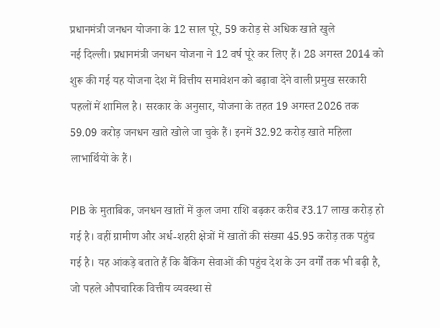प्रधानमंत्री जनधन योजना के 12 साल पूरे, 59 करोड़ से अधिक खाते खुले
नई दिल्ली। प्रधानमंत्री जनधन योजना ने 12 वर्ष पूरे कर लिए हैं। 28 अगस्त 2014 को शुरू की गई यह योजना देश में वित्तीय समावेशन को बढ़ावा देने वाली प्रमुख सरकारी पहलों में शामिल है। सरकार के अनुसार, योजना के तहत 19 अगस्त 2026 तक 59.09 करोड़ जनधन खाते खोले जा चुके हैं। इनमें 32.92 करोड़ खाते महिला लाभार्थियों के हैं।

PIB के मुताबिक, जनधन खातों में कुल जमा राशि बढ़कर करीब ₹3.17 लाख करोड़ हो गई है। वहीं ग्रामीण और अर्ध-शहरी क्षेत्रों में खातों की संख्या 45.95 करोड़ तक पहुंच गई है। यह आंकड़े बताते हैं कि बैंकिंग सेवाओं की पहुंच देश के उन वर्गों तक भी बढ़ी है, जो पहले औपचारिक वित्तीय व्यवस्था से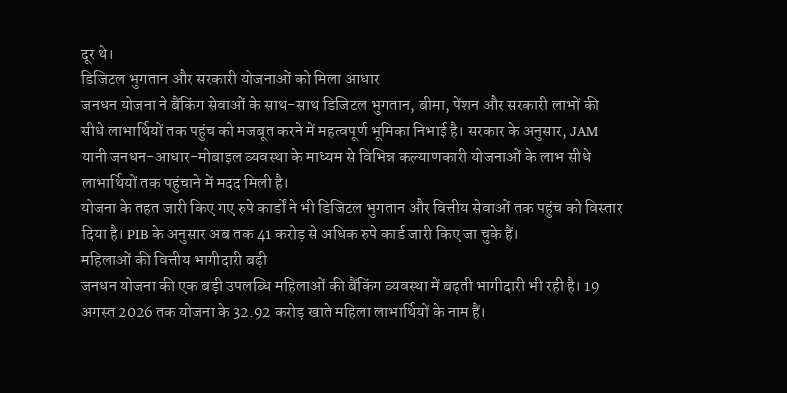दूर थे।
डिजिटल भुगतान और सरकारी योजनाओं को मिला आधार
जनधन योजना ने बैंकिंग सेवाओं के साथ-साथ डिजिटल भुगतान, बीमा, पेंशन और सरकारी लाभों की सीधे लाभार्थियों तक पहुंच को मजबूत करने में महत्वपूर्ण भूमिका निभाई है। सरकार के अनुसार, JAM यानी जनधन-आधार-मोबाइल व्यवस्था के माध्यम से विभिन्न कल्याणकारी योजनाओं के लाभ सीधे लाभार्थियों तक पहुंचाने में मदद मिली है।
योजना के तहत जारी किए गए रुपे कार्डों ने भी डिजिटल भुगतान और वित्तीय सेवाओं तक पहुंच को विस्तार दिया है। PIB के अनुसार अब तक 41 करोड़ से अधिक रुपे कार्ड जारी किए जा चुके हैं।
महिलाओं की वित्तीय भागीदारी बढ़ी
जनधन योजना की एक बड़ी उपलब्धि महिलाओं की बैंकिंग व्यवस्था में बढ़ती भागीदारी भी रही है। 19 अगस्त 2026 तक योजना के 32.92 करोड़ खाते महिला लाभार्थियों के नाम हैं।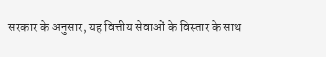सरकार के अनुसार, यह वित्तीय सेवाओं के विस्तार के साथ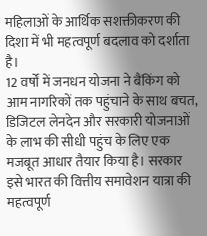महिलाओं के आर्थिक सशक्तीकरण की दिशा में भी महत्वपूर्ण बदलाव को दर्शाता है।
12 वर्षों में जनधन योजना ने बैंकिंग को आम नागरिकों तक पहुंचाने के साथ बचत, डिजिटल लेनदेन और सरकारी योजनाओं के लाभ की सीधी पहुंच के लिए एक मजबूत आधार तैयार किया है। सरकार इसे भारत की वित्तीय समावेशन यात्रा की महत्वपूर्ण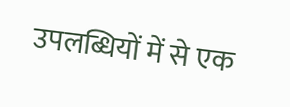उपलब्धियों में से एक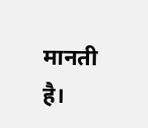मानती है।